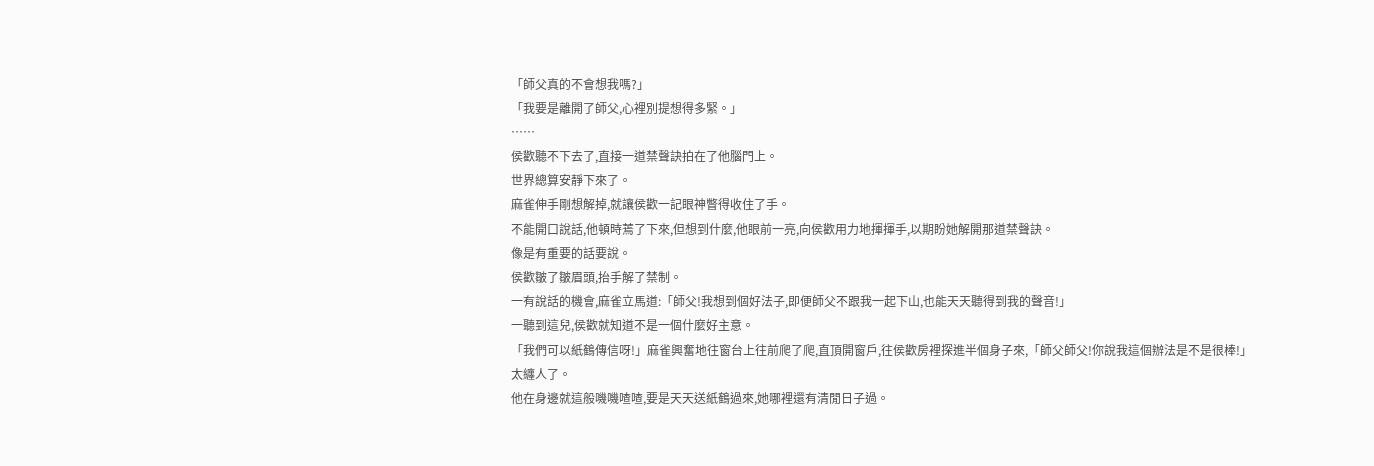「師父真的不會想我嗎?」
「我要是離開了師父,心裡別提想得多緊。」
……
侯歡聽不下去了,直接一道禁聲訣拍在了他腦門上。
世界總算安靜下來了。
麻雀伸手剛想解掉,就讓侯歡一記眼神瞥得收住了手。
不能開口說話,他頓時蔫了下來,但想到什麼,他眼前一亮,向侯歡用力地揮揮手,以期盼她解開那道禁聲訣。
像是有重要的話要說。
侯歡皺了皺眉頭,抬手解了禁制。
一有說話的機會,麻雀立馬道:「師父!我想到個好法子,即便師父不跟我一起下山,也能天天聽得到我的聲音!」
一聽到這兒,侯歡就知道不是一個什麼好主意。
「我們可以紙鶴傳信呀!」麻雀興奮地往窗台上往前爬了爬,直頂開窗戶,往侯歡房裡探進半個身子來,「師父師父!你說我這個辦法是不是很棒!」
太纏人了。
他在身邊就這般嘰嘰喳喳,要是天天送紙鶴過來,她哪裡還有清閒日子過。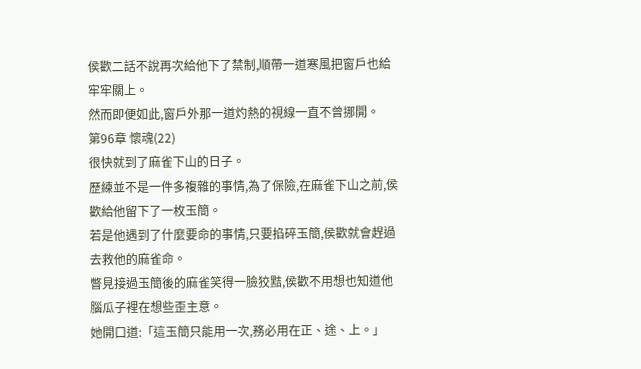侯歡二話不說再次給他下了禁制,順帶一道寒風把窗戶也給牢牢關上。
然而即便如此,窗戶外那一道灼熱的視線一直不曾挪開。
第96章 懷魂(22)
很快就到了麻雀下山的日子。
歷練並不是一件多複雜的事情,為了保險,在麻雀下山之前,侯歡給他留下了一枚玉簡。
若是他遇到了什麼要命的事情,只要掐碎玉簡,侯歡就會趕過去救他的麻雀命。
瞥見接過玉簡後的麻雀笑得一臉狡黠,侯歡不用想也知道他腦瓜子裡在想些歪主意。
她開口道:「這玉簡只能用一次,務必用在正、途、上。」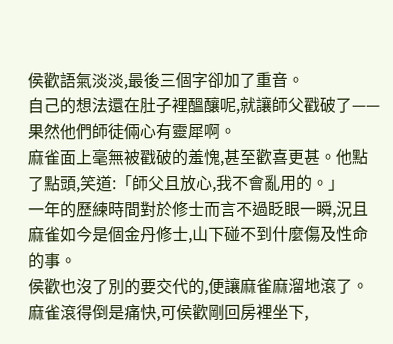侯歡語氣淡淡,最後三個字卻加了重音。
自己的想法還在肚子裡醞釀呢,就讓師父戳破了——果然他們師徒倆心有靈犀啊。
麻雀面上毫無被戳破的羞愧,甚至歡喜更甚。他點了點頭,笑道:「師父且放心,我不會亂用的。」
一年的歷練時間對於修士而言不過眨眼一瞬,況且麻雀如今是個金丹修士,山下碰不到什麼傷及性命的事。
侯歡也沒了別的要交代的,便讓麻雀麻溜地滾了。
麻雀滾得倒是痛快,可侯歡剛回房裡坐下,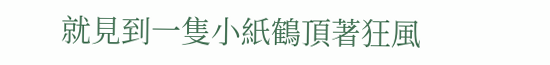就見到一隻小紙鶴頂著狂風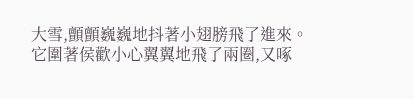大雪,顫顫巍巍地抖著小翅膀飛了進來。它圍著侯歡小心翼翼地飛了兩圈,又啄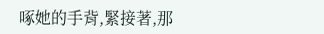啄她的手背,緊接著,那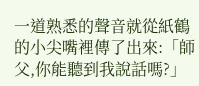一道熟悉的聲音就從紙鶴的小尖嘴裡傳了出來:「師父,你能聽到我說話嗎?」